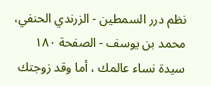نظم درر السمطين - الزرندي الحنفي، محمد بن يوسف - الصفحة ١٨٠
سيدة نساء عالمك ، أما وقد زوجتك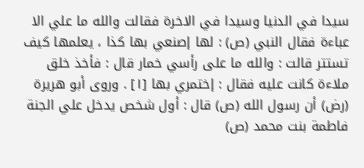سيدا في الدنيا وسيدا في الاخرة فقالت والله ما علي الا عباءة فقال النبي (ص) : لها إصنعي بها كذا ، يعلمها كيف تستتر قالت : والله ما على رأسي خمار قال : فأخذ خلق ملاءة كانت عليه فقال : إختمري بها [١] . وروى أبو هريرة (رض) أن رسول الله (ص) قال : أول شخص يدخل علي الجنة فاطمة بنت محمد (ص)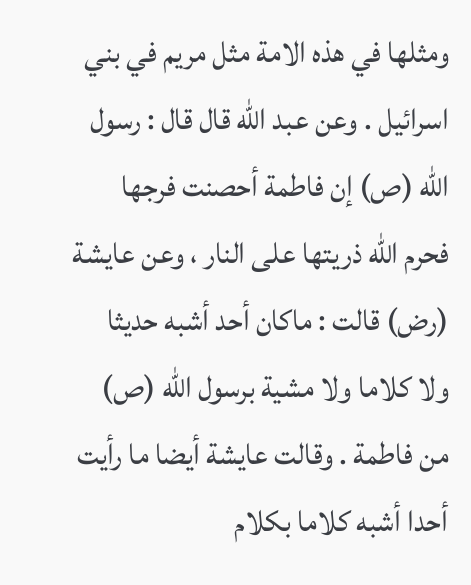ومثلها في هذه الامة مثل مريم في بني اسرائيل . وعن عبد الله قال قال : رسول الله (ص) إن فاطمة أحصنت فرجها فحرم الله ذريتها على النار ، وعن عايشة (رض) قالت : ماكان أحد أشبه حديثا ولا كلاما ولا مشية برسول الله (ص) من فاطمة . وقالت عايشة أيضا ما رأيت أحدا أشبه كلاما بكلام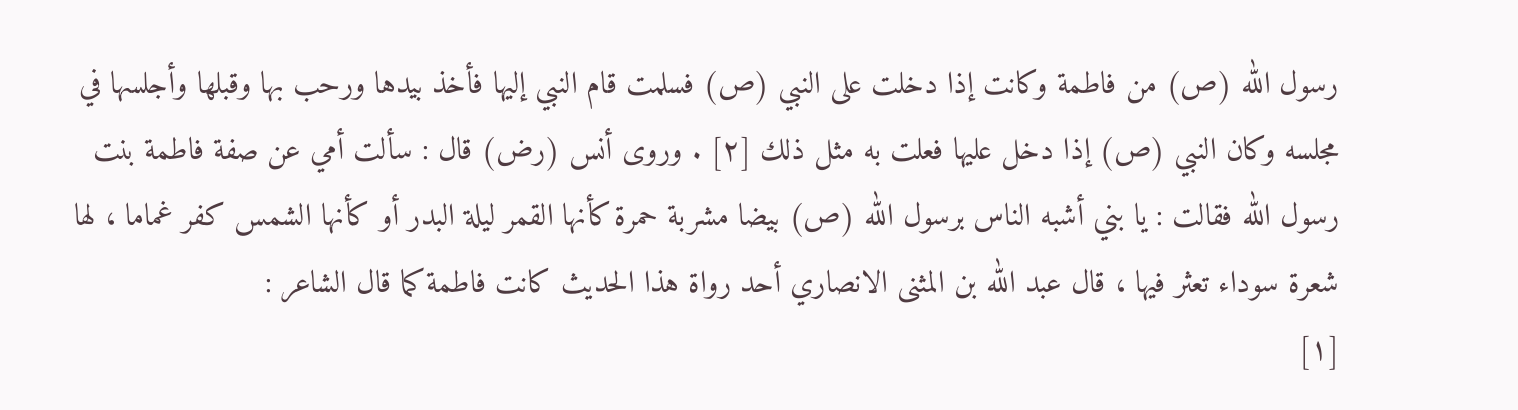رسول الله (ص) من فاطمة وكانت إذا دخلت على النبي (ص) فسلمت قام النبي إليها فأخذ بيدها ورحب بها وقبلها وأجلسها في مجلسه وكان النبي (ص) إذا دخل عليها فعلت به مثل ذلك [٢] . وروى أنس (رض) قال : سألت أمي عن صفة فاطمة بنت رسول الله فقالت : يا بني أشبه الناس برسول الله (ص) بيضا مشربة حمرة كأنها القمر ليلة البدر أو كأنها الشمس كفر غماما ، لها شعرة سوداء تعثر فيها ، قال عبد الله بن المثنى الانصاري أحد رواة هذا الحديث كانت فاطمة كما قال الشاعر :
[١]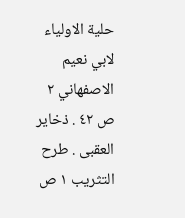حلية الاولياء لابي نعيم الاصفهاني ٢ ص ٤٢ . ذخاير العقبى . طرح التثريب ١ ص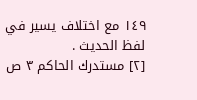١٤٩ مع اختلاف يسير في لفظ الحديث .
[٢] مستدرك الحاكم ٣ ص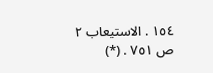١٥٤ . الاستيعاب ٢ ص ٧٥١ . (*)